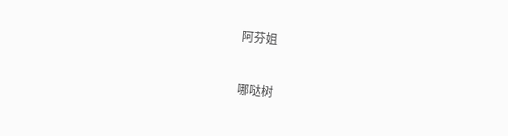阿芬姐

哪哒树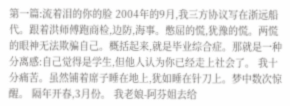第一篇:流着泪的你的脸 2004年的9月,我三方协议写在浙远船代。跟着洪师傅跑商检,边防,海事。憋屈的慌,犹豫的慌。两慌的眼神无法欺骗自己。概括起来,就是毕业综合症。那就是一种分离感:自己觉得是学生,但他人认为你已经走上社会了。 我十分痛苦。虽然铺着席子睡在地上,犹如睡在针刀上。梦中数次惊醒。 隔年开春,3月份。 我老娘-阿芬姐去给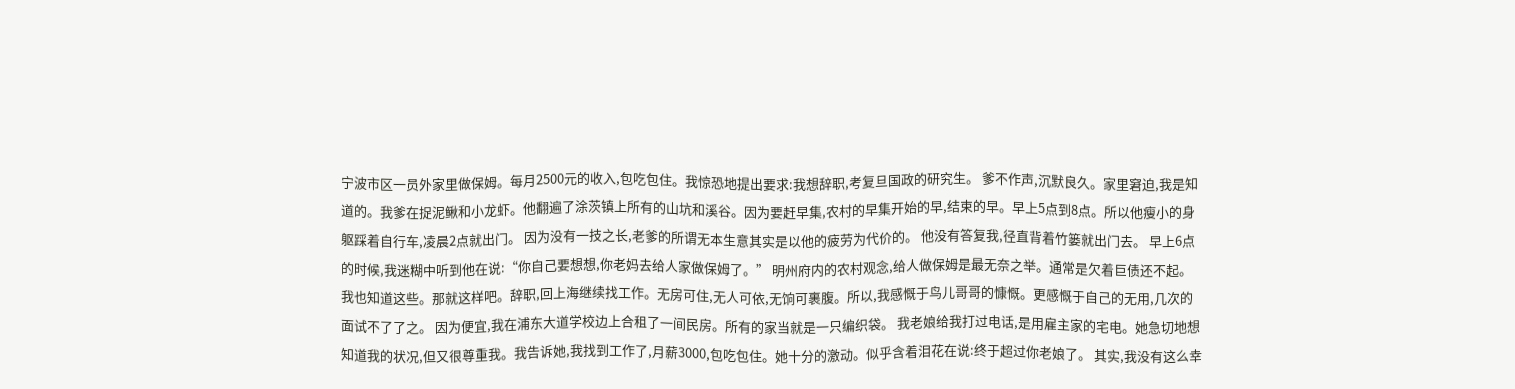宁波市区一员外家里做保姆。每月2500元的收入,包吃包住。我惊恐地提出要求:我想辞职,考复旦国政的研究生。 爹不作声,沉默良久。家里窘迫,我是知道的。我爹在捉泥鳅和小龙虾。他翻遍了涂茨镇上所有的山坑和溪谷。因为要赶早集,农村的早集开始的早,结束的早。早上5点到8点。所以他瘦小的身躯踩着自行车,凌晨2点就出门。 因为没有一技之长,老爹的所谓无本生意其实是以他的疲劳为代价的。 他没有答复我,径直背着竹篓就出门去。 早上6点的时候,我迷糊中听到他在说:“你自己要想想,你老妈去给人家做保姆了。” 明州府内的农村观念,给人做保姆是最无奈之举。通常是欠着巨债还不起。我也知道这些。那就这样吧。辞职,回上海继续找工作。无房可住,无人可依,无饷可裹腹。所以,我感慨于鸟儿哥哥的慷慨。更感慨于自己的无用,几次的面试不了了之。 因为便宜,我在浦东大道学校边上合租了一间民房。所有的家当就是一只编织袋。 我老娘给我打过电话,是用雇主家的宅电。她急切地想知道我的状况,但又很尊重我。我告诉她,我找到工作了,月薪3000,包吃包住。她十分的激动。似乎含着泪花在说:终于超过你老娘了。 其实,我没有这么幸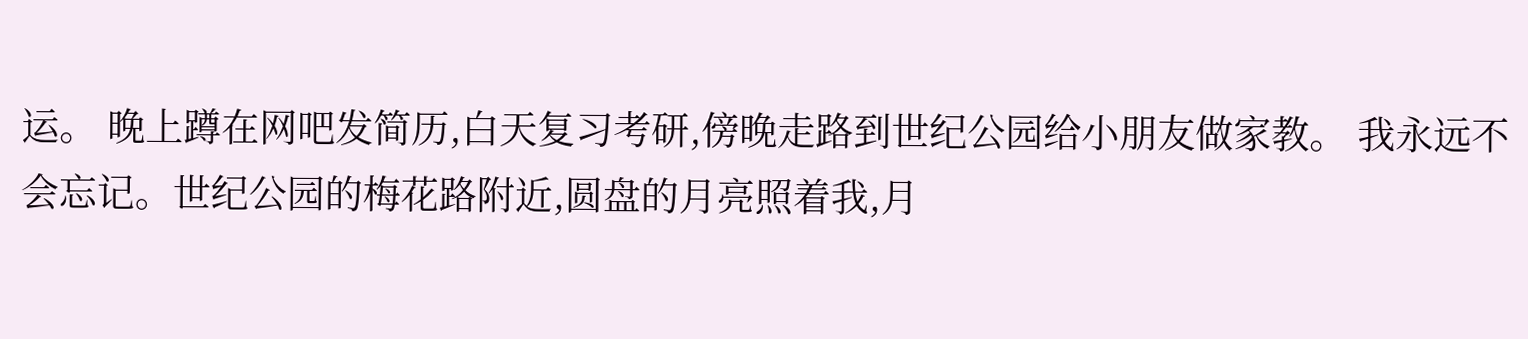运。 晚上蹲在网吧发简历,白天复习考研,傍晚走路到世纪公园给小朋友做家教。 我永远不会忘记。世纪公园的梅花路附近,圆盘的月亮照着我,月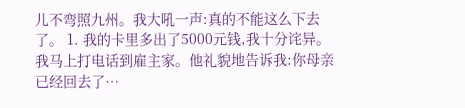儿不弯照九州。我大吼一声:真的不能这么下去了。 1. 我的卡里多出了5000元钱,我十分诧异。我马上打电话到雇主家。他礼貌地告诉我:你母亲已经回去了…